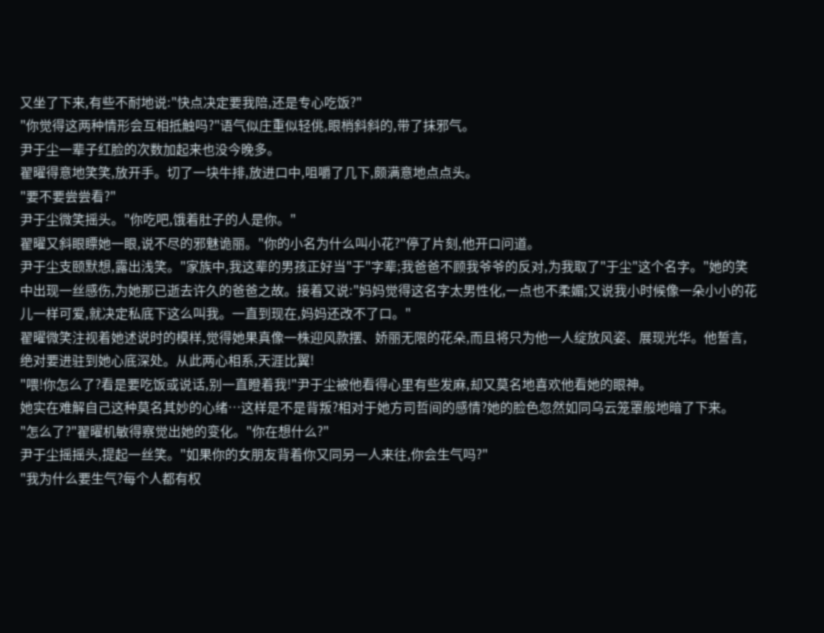又坐了下来,有些不耐地说:"快点决定要我陪,还是专心吃饭?"
"你觉得这两种情形会互相抵触吗?"语气似庄重似轻佻,眼梢斜斜的,带了抹邪气。
尹于尘一辈子红脸的次数加起来也没今晚多。
翟曜得意地笑笑,放开手。切了一块牛排,放进口中,咀嚼了几下,颇满意地点点头。
"要不要尝尝看?"
尹于尘微笑摇头。"你吃吧,饿着肚子的人是你。"
翟曜又斜眼瞟她一眼,说不尽的邪魅诡丽。"你的小名为什么叫小花?"停了片刻,他开口问道。
尹于尘支颐默想,露出浅笑。"家族中,我这辈的男孩正好当"于"字辈;我爸爸不顾我爷爷的反对,为我取了"于尘"这个名字。"她的笑中出现一丝感伤,为她那已逝去许久的爸爸之故。接着又说:"妈妈觉得这名字太男性化,一点也不柔媚;又说我小时候像一朵小小的花儿一样可爱,就决定私底下这么叫我。一直到现在,妈妈还改不了口。"
翟曜微笑注视着她述说时的模样,觉得她果真像一株迎风款摆、娇丽无限的花朵,而且将只为他一人绽放风姿、展现光华。他誓言,绝对要进驻到她心底深处。从此两心相系,天涯比翼!
"喂!你怎么了?看是要吃饭或说话,别一直瞪着我!"尹于尘被他看得心里有些发麻,却又莫名地喜欢他看她的眼神。
她实在难解自己这种莫名其妙的心绪…这样是不是背叛?相对于她方司哲间的感情?她的脸色忽然如同乌云笼罩般地暗了下来。
"怎么了?"翟曜机敏得察觉出她的变化。"你在想什么?"
尹于尘摇摇头,提起一丝笑。"如果你的女朋友背着你又同另一人来往,你会生气吗?"
"我为什么要生气?每个人都有权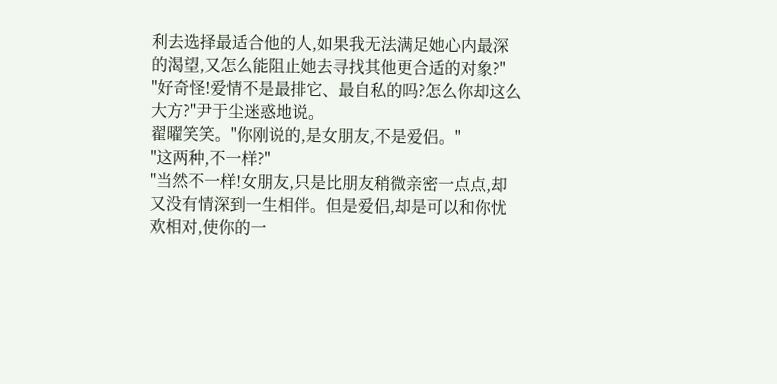利去选择最适合他的人,如果我无法满足她心内最深的渴望,又怎么能阻止她去寻找其他更合适的对象?"
"好奇怪!爱情不是最排它、最自私的吗?怎么你却这么大方?"尹于尘迷惑地说。
翟曜笑笑。"你刚说的,是女朋友,不是爱侣。"
"这两种,不一样?"
"当然不一样!女朋友,只是比朋友稍微亲密一点点,却又没有情深到一生相伴。但是爱侣,却是可以和你忧欢相对,使你的一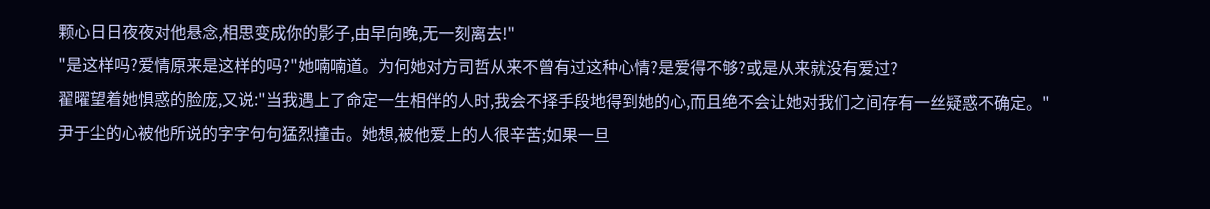颗心日日夜夜对他悬念,相思变成你的影子,由早向晚,无一刻离去!"
"是这样吗?爱情原来是这样的吗?"她喃喃道。为何她对方司哲从来不曾有过这种心情?是爱得不够?或是从来就没有爱过?
翟曜望着她惧惑的脸庞,又说:"当我遇上了命定一生相伴的人时,我会不择手段地得到她的心,而且绝不会让她对我们之间存有一丝疑惑不确定。"
尹于尘的心被他所说的字字句句猛烈撞击。她想,被他爱上的人很辛苦;如果一旦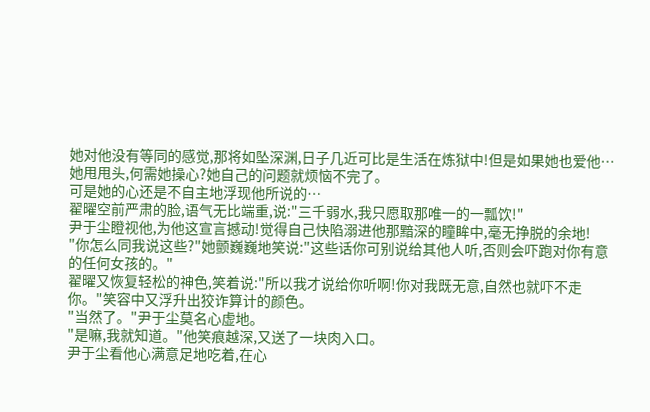她对他没有等同的感觉,那将如坠深渊,日子几近可比是生活在炼狱中!但是如果她也爱他…她甩甩头,何需她操心?她自己的问题就烦恼不完了。
可是她的心还是不自主地浮现他所说的…
翟曜空前严肃的脸,语气无比端重,说:"三千弱水,我只愿取那唯一的一瓢饮!"
尹于尘瞪视他,为他这宣言撼动!觉得自己快陷溺进他那黯深的瞳眸中,毫无挣脱的余地!
"你怎么同我说这些?"她颤巍巍地笑说:"这些话你可别说给其他人听,否则会吓跑对你有意的任何女孩的。"
翟曜又恢复轻松的神色,笑着说:"所以我才说给你听啊!你对我既无意,自然也就吓不走你。"笑容中又浮升出狡诈算计的颜色。
"当然了。"尹于尘莫名心虚地。
"是嘛,我就知道。"他笑痕越深,又送了一块肉入口。
尹于尘看他心满意足地吃着,在心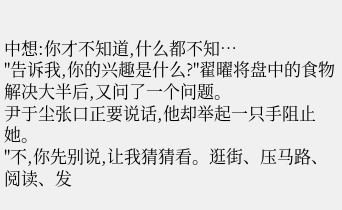中想:你才不知道,什么都不知…
"告诉我,你的兴趣是什么?"翟曜将盘中的食物解决大半后,又问了一个问题。
尹于尘张口正要说话,他却举起一只手阻止她。
"不,你先别说,让我猜猜看。逛街、压马路、阅读、发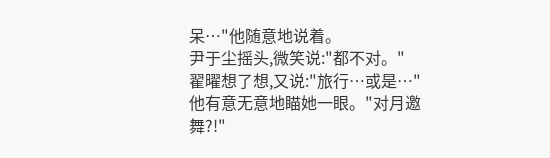呆…"他随意地说着。
尹于尘摇头,微笑说:"都不对。"
翟曜想了想,又说:"旅行…或是…"他有意无意地瞄她一眼。"对月邀舞?!"